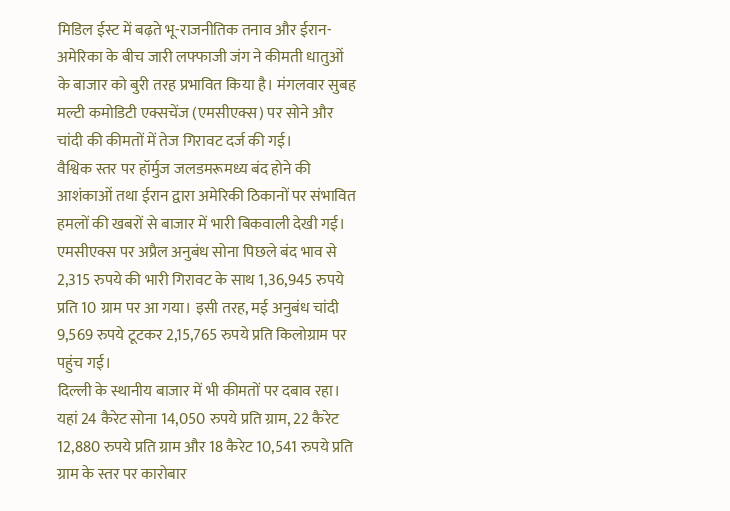मिडिल ईस्ट में बढ़ते भू-राजनीतिक तनाव और ईरान-अमेरिका के बीच जारी लफ्फाजी जंग ने कीमती धातुओं के बाजार को बुरी तरह प्रभावित किया है। मंगलवार सुबह मल्टी कमोडिटी एक्सचेंज (एमसीएक्स) पर सोने और चांदी की कीमतों में तेज गिरावट दर्ज की गई।
वैश्विक स्तर पर हॉर्मुज जलडमरूमध्य बंद होने की आशंकाओं तथा ईरान द्वारा अमेरिकी ठिकानों पर संभावित हमलों की खबरों से बाजार में भारी बिकवाली देखी गई। एमसीएक्स पर अप्रैल अनुबंध सोना पिछले बंद भाव से 2,315 रुपये की भारी गिरावट के साथ 1,36,945 रुपये प्रति 10 ग्राम पर आ गया। इसी तरह, मई अनुबंध चांदी 9,569 रुपये टूटकर 2,15,765 रुपये प्रति किलोग्राम पर पहुंच गई।
दिल्ली के स्थानीय बाजार में भी कीमतों पर दबाव रहा। यहां 24 कैरेट सोना 14,050 रुपये प्रति ग्राम, 22 कैरेट 12,880 रुपये प्रति ग्राम और 18 कैरेट 10,541 रुपये प्रति ग्राम के स्तर पर कारोबार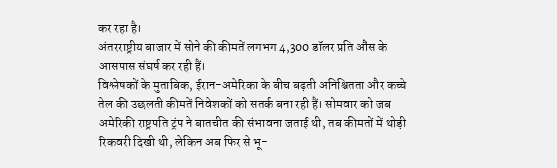कर रहा है।
अंतरराष्ट्रीय बाजार में सोने की कीमतें लगभग 4,300 डॉलर प्रति औंस के आसपास संघर्ष कर रही हैं।
विश्लेषकों के मुताबिक, ईरान-अमेरिका के बीच बढ़ती अनिश्चितता और कच्चे तेल की उछलती कीमतें निवेशकों को सतर्क बना रही हैं। सोमवार को जब अमेरिकी राष्ट्रपति ट्रंप ने बातचीत की संभावना जताई थी, तब कीमतों में थोड़ी रिकवरी दिखी थी, लेकिन अब फिर से भू-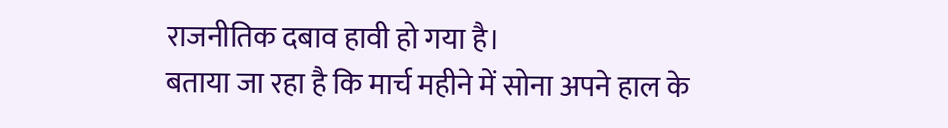राजनीतिक दबाव हावी हो गया है।
बताया जा रहा है कि मार्च महीने में सोना अपने हाल के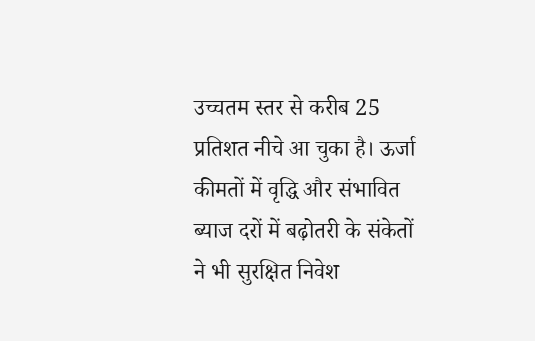उच्चतम स्तर से करीब 25 प्रतिशत नीचे आ चुका है। ऊर्जा कीमतों में वृद्धि और संभावित ब्याज दरों में बढ़ोतरी के संकेतों ने भी सुरक्षित निवेश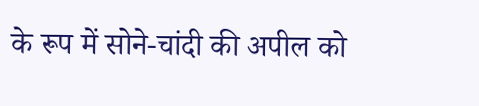के रूप में सोने-चांदी की अपील को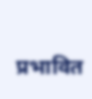प्रभावित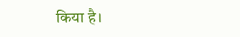किया है।